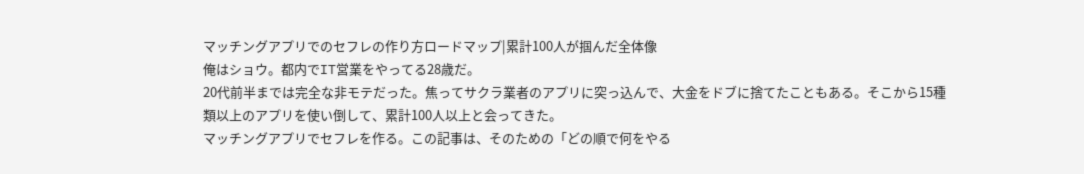マッチングアプリでのセフレの作り方ロードマップ|累計100人が掴んだ全体像
俺はショウ。都内でIT営業をやってる28歳だ。
20代前半までは完全な非モテだった。焦ってサクラ業者のアプリに突っ込んで、大金をドブに捨てたこともある。そこから15種類以上のアプリを使い倒して、累計100人以上と会ってきた。
マッチングアプリでセフレを作る。この記事は、そのための「どの順で何をやる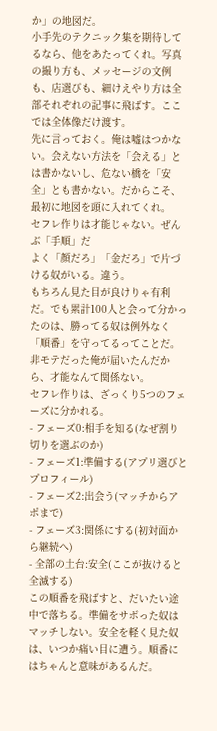か」の地図だ。
小手先のテクニック集を期待してるなら、他をあたってくれ。写真の撮り方も、メッセージの文例も、店選びも、細けえやり方は全部それぞれの記事に飛ばす。ここでは全体像だけ渡す。
先に言っておく。俺は嘘はつかない。会えない方法を「会える」とは書かないし、危ない橋を「安全」とも書かない。だからこそ、最初に地図を頭に入れてくれ。
セフレ作りは才能じゃない。ぜんぶ「手順」だ
よく「顔だろ」「金だろ」で片づける奴がいる。違う。
もちろん見た目が良けりゃ有利だ。でも累計100人と会って分かったのは、勝ってる奴は例外なく「順番」を守ってるってことだ。非モテだった俺が届いたんだから、才能なんて関係ない。
セフレ作りは、ざっくり5つのフェーズに分かれる。
- フェーズ0:相手を知る(なぜ割り切りを選ぶのか)
- フェーズ1:準備する(アプリ選びとプロフィール)
- フェーズ2:出会う(マッチからアポまで)
- フェーズ3:関係にする(初対面から継続へ)
- 全部の土台:安全(ここが抜けると全滅する)
この順番を飛ばすと、だいたい途中で落ちる。準備をサボった奴はマッチしない。安全を軽く見た奴は、いつか痛い目に遭う。順番にはちゃんと意味があるんだ。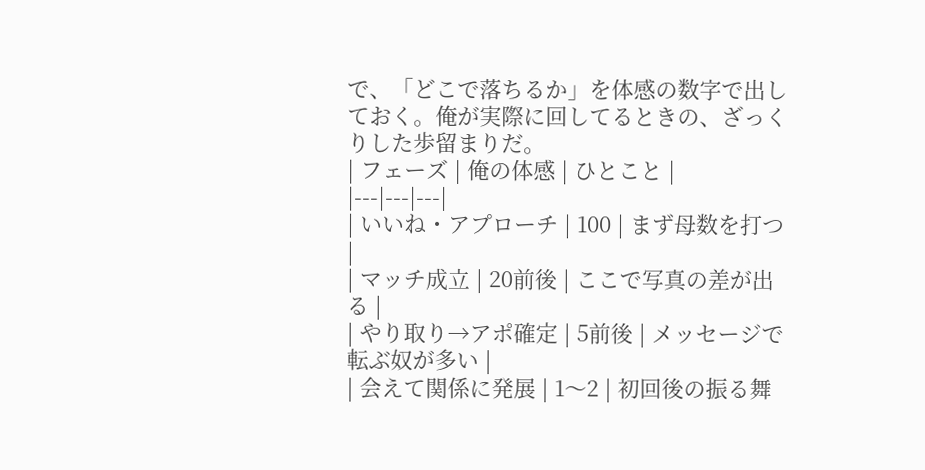で、「どこで落ちるか」を体感の数字で出しておく。俺が実際に回してるときの、ざっくりした歩留まりだ。
| フェーズ | 俺の体感 | ひとこと |
|---|---|---|
| いいね・アプローチ | 100 | まず母数を打つ |
| マッチ成立 | 20前後 | ここで写真の差が出る |
| やり取り→アポ確定 | 5前後 | メッセージで転ぶ奴が多い |
| 会えて関係に発展 | 1〜2 | 初回後の振る舞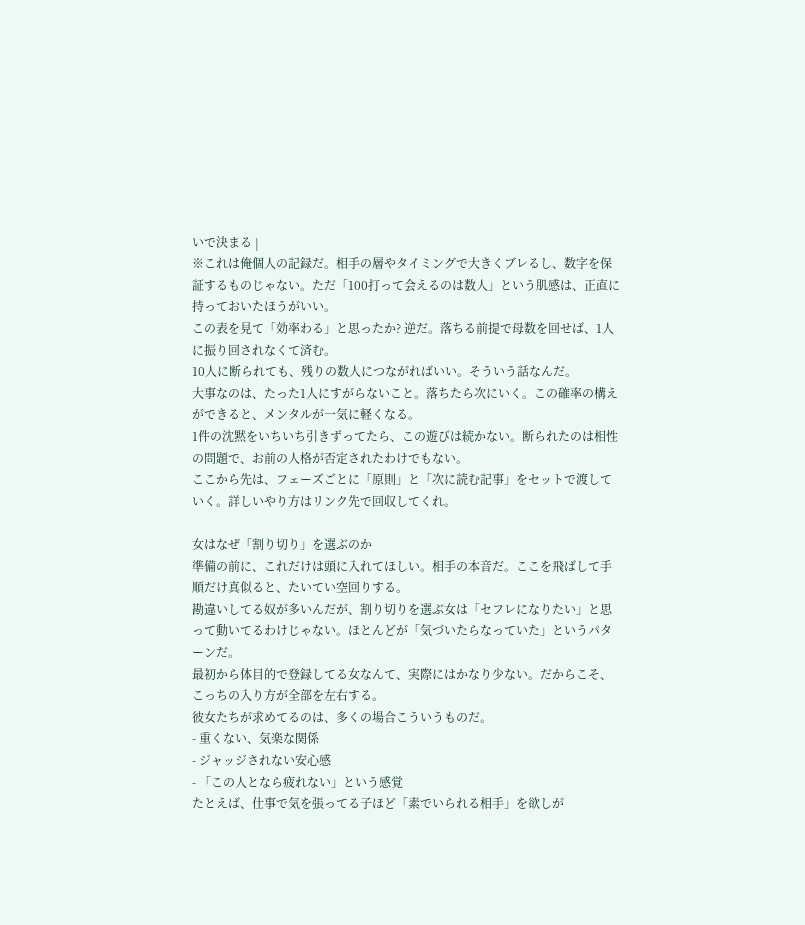いで決まる |
※これは俺個人の記録だ。相手の層やタイミングで大きくブレるし、数字を保証するものじゃない。ただ「100打って会えるのは数人」という肌感は、正直に持っておいたほうがいい。
この表を見て「効率わる」と思ったか? 逆だ。落ちる前提で母数を回せば、1人に振り回されなくて済む。
10人に断られても、残りの数人につながればいい。そういう話なんだ。
大事なのは、たった1人にすがらないこと。落ちたら次にいく。この確率の構えができると、メンタルが一気に軽くなる。
1件の沈黙をいちいち引きずってたら、この遊びは続かない。断られたのは相性の問題で、お前の人格が否定されたわけでもない。
ここから先は、フェーズごとに「原則」と「次に読む記事」をセットで渡していく。詳しいやり方はリンク先で回収してくれ。

女はなぜ「割り切り」を選ぶのか
準備の前に、これだけは頭に入れてほしい。相手の本音だ。ここを飛ばして手順だけ真似ると、たいてい空回りする。
勘違いしてる奴が多いんだが、割り切りを選ぶ女は「セフレになりたい」と思って動いてるわけじゃない。ほとんどが「気づいたらなっていた」というパターンだ。
最初から体目的で登録してる女なんて、実際にはかなり少ない。だからこそ、こっちの入り方が全部を左右する。
彼女たちが求めてるのは、多くの場合こういうものだ。
- 重くない、気楽な関係
- ジャッジされない安心感
- 「この人となら疲れない」という感覚
たとえば、仕事で気を張ってる子ほど「素でいられる相手」を欲しが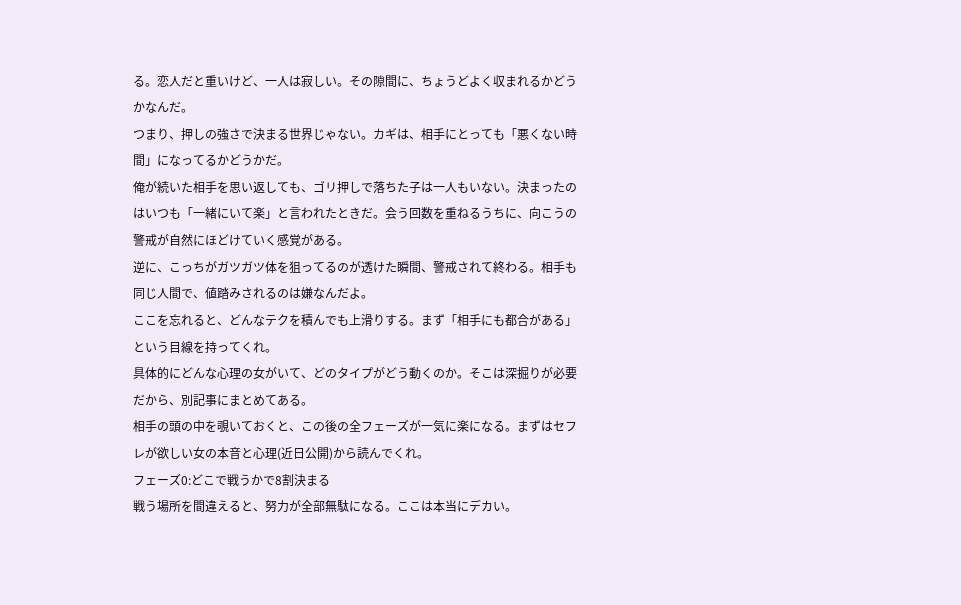る。恋人だと重いけど、一人は寂しい。その隙間に、ちょうどよく収まれるかどうかなんだ。
つまり、押しの強さで決まる世界じゃない。カギは、相手にとっても「悪くない時間」になってるかどうかだ。
俺が続いた相手を思い返しても、ゴリ押しで落ちた子は一人もいない。決まったのはいつも「一緒にいて楽」と言われたときだ。会う回数を重ねるうちに、向こうの警戒が自然にほどけていく感覚がある。
逆に、こっちがガツガツ体を狙ってるのが透けた瞬間、警戒されて終わる。相手も同じ人間で、値踏みされるのは嫌なんだよ。
ここを忘れると、どんなテクを積んでも上滑りする。まず「相手にも都合がある」という目線を持ってくれ。
具体的にどんな心理の女がいて、どのタイプがどう動くのか。そこは深掘りが必要だから、別記事にまとめてある。
相手の頭の中を覗いておくと、この後の全フェーズが一気に楽になる。まずはセフレが欲しい女の本音と心理(近日公開)から読んでくれ。
フェーズ0:どこで戦うかで8割決まる
戦う場所を間違えると、努力が全部無駄になる。ここは本当にデカい。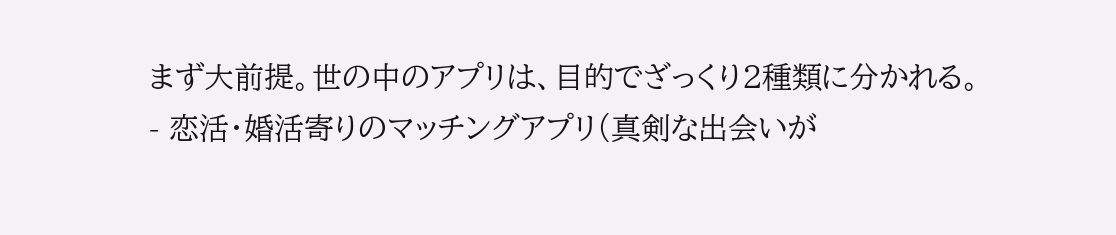まず大前提。世の中のアプリは、目的でざっくり2種類に分かれる。
- 恋活・婚活寄りのマッチングアプリ(真剣な出会いが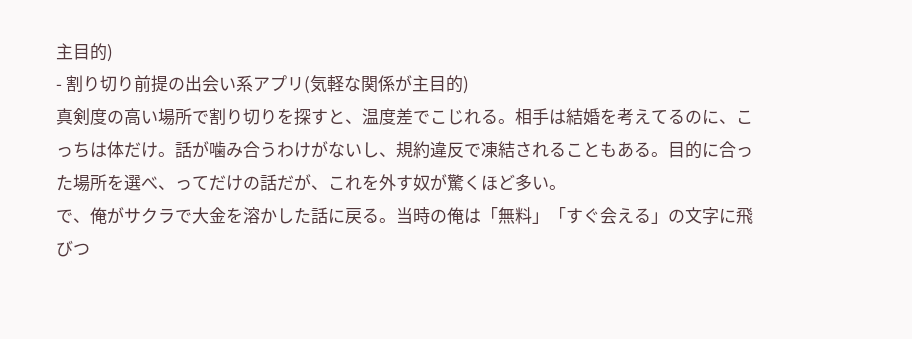主目的)
- 割り切り前提の出会い系アプリ(気軽な関係が主目的)
真剣度の高い場所で割り切りを探すと、温度差でこじれる。相手は結婚を考えてるのに、こっちは体だけ。話が噛み合うわけがないし、規約違反で凍結されることもある。目的に合った場所を選べ、ってだけの話だが、これを外す奴が驚くほど多い。
で、俺がサクラで大金を溶かした話に戻る。当時の俺は「無料」「すぐ会える」の文字に飛びつ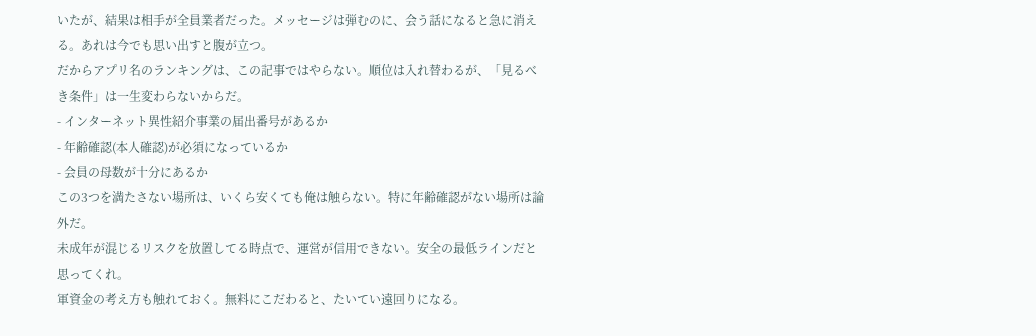いたが、結果は相手が全員業者だった。メッセージは弾むのに、会う話になると急に消える。あれは今でも思い出すと腹が立つ。
だからアプリ名のランキングは、この記事ではやらない。順位は入れ替わるが、「見るべき条件」は一生変わらないからだ。
- インターネット異性紹介事業の届出番号があるか
- 年齢確認(本人確認)が必須になっているか
- 会員の母数が十分にあるか
この3つを満たさない場所は、いくら安くても俺は触らない。特に年齢確認がない場所は論外だ。
未成年が混じるリスクを放置してる時点で、運営が信用できない。安全の最低ラインだと思ってくれ。
軍資金の考え方も触れておく。無料にこだわると、たいてい遠回りになる。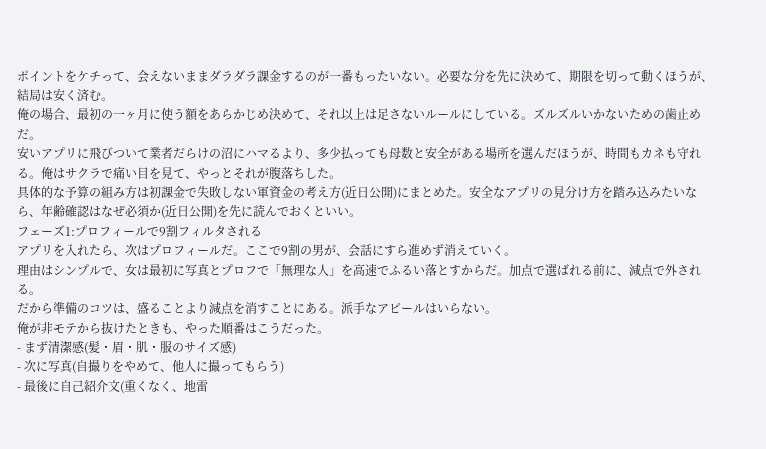ポイントをケチって、会えないままダラダラ課金するのが一番もったいない。必要な分を先に決めて、期限を切って動くほうが、結局は安く済む。
俺の場合、最初の一ヶ月に使う額をあらかじめ決めて、それ以上は足さないルールにしている。ズルズルいかないための歯止めだ。
安いアプリに飛びついて業者だらけの沼にハマるより、多少払っても母数と安全がある場所を選んだほうが、時間もカネも守れる。俺はサクラで痛い目を見て、やっとそれが腹落ちした。
具体的な予算の組み方は初課金で失敗しない軍資金の考え方(近日公開)にまとめた。安全なアプリの見分け方を踏み込みたいなら、年齢確認はなぜ必須か(近日公開)を先に読んでおくといい。
フェーズ1:プロフィールで9割フィルタされる
アプリを入れたら、次はプロフィールだ。ここで9割の男が、会話にすら進めず消えていく。
理由はシンプルで、女は最初に写真とプロフで「無理な人」を高速でふるい落とすからだ。加点で選ばれる前に、減点で外される。
だから準備のコツは、盛ることより減点を消すことにある。派手なアピールはいらない。
俺が非モテから抜けたときも、やった順番はこうだった。
- まず清潔感(髪・眉・肌・服のサイズ感)
- 次に写真(自撮りをやめて、他人に撮ってもらう)
- 最後に自己紹介文(重くなく、地雷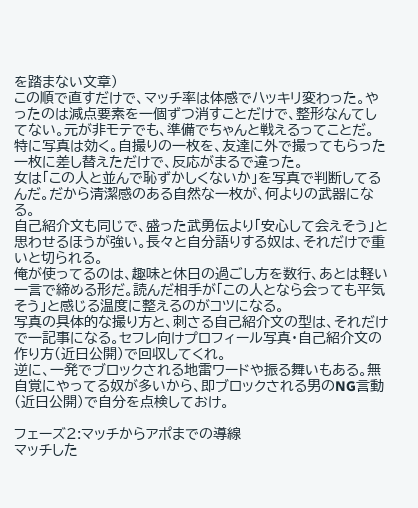を踏まない文章)
この順で直すだけで、マッチ率は体感でハッキリ変わった。やったのは減点要素を一個ずつ消すことだけで、整形なんてしてない。元が非モテでも、準備でちゃんと戦えるってことだ。
特に写真は効く。自撮りの一枚を、友達に外で撮ってもらった一枚に差し替えただけで、反応がまるで違った。
女は「この人と並んで恥ずかしくないか」を写真で判断してるんだ。だから清潔感のある自然な一枚が、何よりの武器になる。
自己紹介文も同じで、盛った武勇伝より「安心して会えそう」と思わせるほうが強い。長々と自分語りする奴は、それだけで重いと切られる。
俺が使ってるのは、趣味と休日の過ごし方を数行、あとは軽い一言で締める形だ。読んだ相手が「この人となら会っても平気そう」と感じる温度に整えるのがコツになる。
写真の具体的な撮り方と、刺さる自己紹介文の型は、それだけで一記事になる。セフレ向けプロフィール写真・自己紹介文の作り方(近日公開)で回収してくれ。
逆に、一発でブロックされる地雷ワードや振る舞いもある。無自覚にやってる奴が多いから、即ブロックされる男のNG言動(近日公開)で自分を点検しておけ。

フェーズ2:マッチからアポまでの導線
マッチした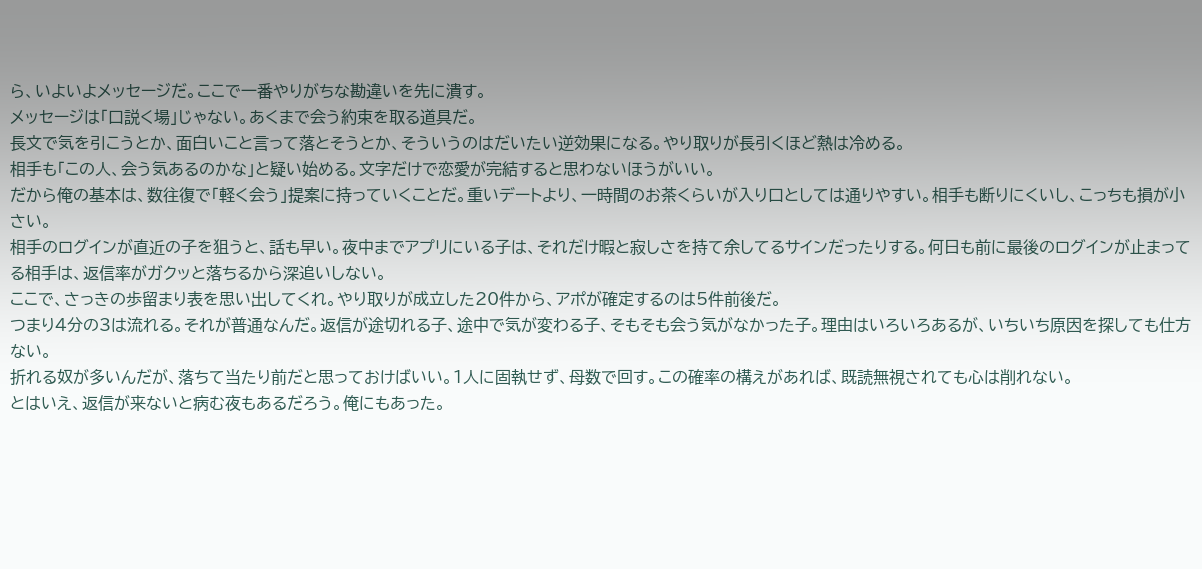ら、いよいよメッセージだ。ここで一番やりがちな勘違いを先に潰す。
メッセージは「口説く場」じゃない。あくまで会う約束を取る道具だ。
長文で気を引こうとか、面白いこと言って落とそうとか、そういうのはだいたい逆効果になる。やり取りが長引くほど熱は冷める。
相手も「この人、会う気あるのかな」と疑い始める。文字だけで恋愛が完結すると思わないほうがいい。
だから俺の基本は、数往復で「軽く会う」提案に持っていくことだ。重いデートより、一時間のお茶くらいが入り口としては通りやすい。相手も断りにくいし、こっちも損が小さい。
相手のログインが直近の子を狙うと、話も早い。夜中までアプリにいる子は、それだけ暇と寂しさを持て余してるサインだったりする。何日も前に最後のログインが止まってる相手は、返信率がガクッと落ちるから深追いしない。
ここで、さっきの歩留まり表を思い出してくれ。やり取りが成立した20件から、アポが確定するのは5件前後だ。
つまり4分の3は流れる。それが普通なんだ。返信が途切れる子、途中で気が変わる子、そもそも会う気がなかった子。理由はいろいろあるが、いちいち原因を探しても仕方ない。
折れる奴が多いんだが、落ちて当たり前だと思っておけばいい。1人に固執せず、母数で回す。この確率の構えがあれば、既読無視されても心は削れない。
とはいえ、返信が来ないと病む夜もあるだろう。俺にもあった。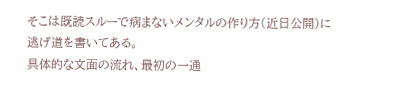そこは既読スルーで病まないメンタルの作り方(近日公開)に逃げ道を書いてある。
具体的な文面の流れ、最初の一通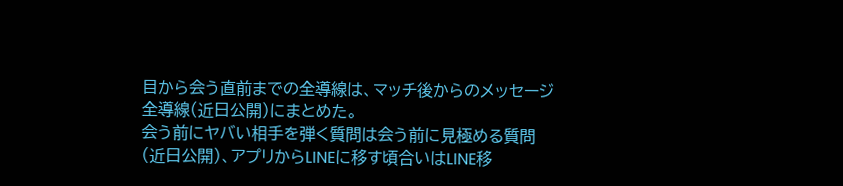目から会う直前までの全導線は、マッチ後からのメッセージ全導線(近日公開)にまとめた。
会う前にヤバい相手を弾く質問は会う前に見極める質問(近日公開)、アプリからLINEに移す頃合いはLINE移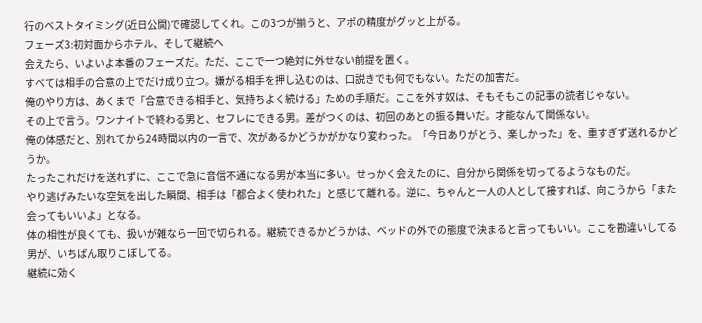行のベストタイミング(近日公開)で確認してくれ。この3つが揃うと、アポの精度がグッと上がる。
フェーズ3:初対面からホテル、そして継続へ
会えたら、いよいよ本番のフェーズだ。ただ、ここで一つ絶対に外せない前提を置く。
すべては相手の合意の上でだけ成り立つ。嫌がる相手を押し込むのは、口説きでも何でもない。ただの加害だ。
俺のやり方は、あくまで「合意できる相手と、気持ちよく続ける」ための手順だ。ここを外す奴は、そもそもこの記事の読者じゃない。
その上で言う。ワンナイトで終わる男と、セフレにできる男。差がつくのは、初回のあとの振る舞いだ。才能なんて関係ない。
俺の体感だと、別れてから24時間以内の一言で、次があるかどうかがかなり変わった。「今日ありがとう、楽しかった」を、重すぎず送れるかどうか。
たったこれだけを送れずに、ここで急に音信不通になる男が本当に多い。せっかく会えたのに、自分から関係を切ってるようなものだ。
やり逃げみたいな空気を出した瞬間、相手は「都合よく使われた」と感じて離れる。逆に、ちゃんと一人の人として接すれば、向こうから「また会ってもいいよ」となる。
体の相性が良くても、扱いが雑なら一回で切られる。継続できるかどうかは、ベッドの外での態度で決まると言ってもいい。ここを勘違いしてる男が、いちばん取りこぼしてる。
継続に効く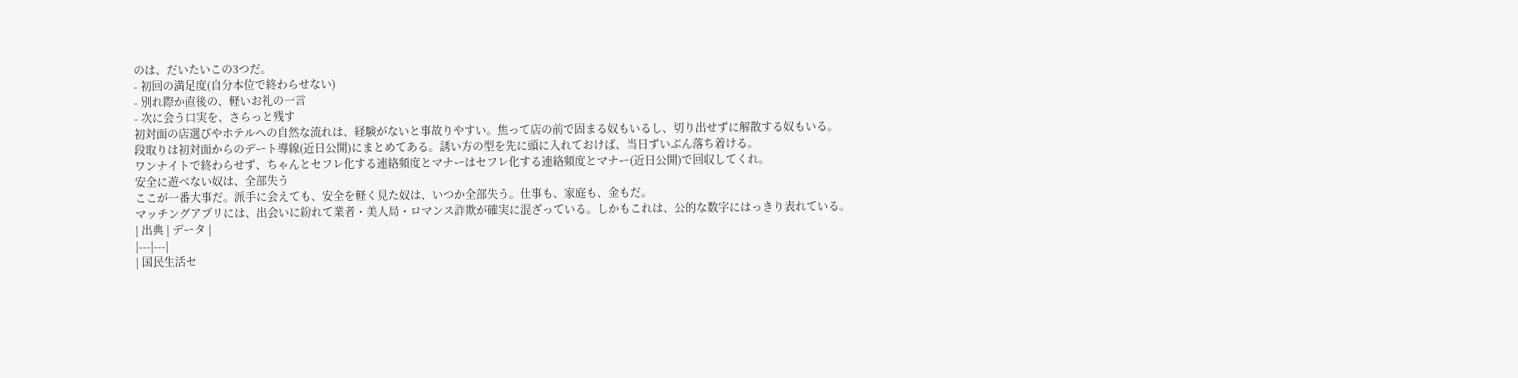のは、だいたいこの3つだ。
- 初回の満足度(自分本位で終わらせない)
- 別れ際か直後の、軽いお礼の一言
- 次に会う口実を、さらっと残す
初対面の店選びやホテルへの自然な流れは、経験がないと事故りやすい。焦って店の前で固まる奴もいるし、切り出せずに解散する奴もいる。
段取りは初対面からのデート導線(近日公開)にまとめてある。誘い方の型を先に頭に入れておけば、当日ずいぶん落ち着ける。
ワンナイトで終わらせず、ちゃんとセフレ化する連絡頻度とマナーはセフレ化する連絡頻度とマナー(近日公開)で回収してくれ。
安全に遊べない奴は、全部失う
ここが一番大事だ。派手に会えても、安全を軽く見た奴は、いつか全部失う。仕事も、家庭も、金もだ。
マッチングアプリには、出会いに紛れて業者・美人局・ロマンス詐欺が確実に混ざっている。しかもこれは、公的な数字にはっきり表れている。
| 出典 | データ |
|---|---|
| 国民生活セ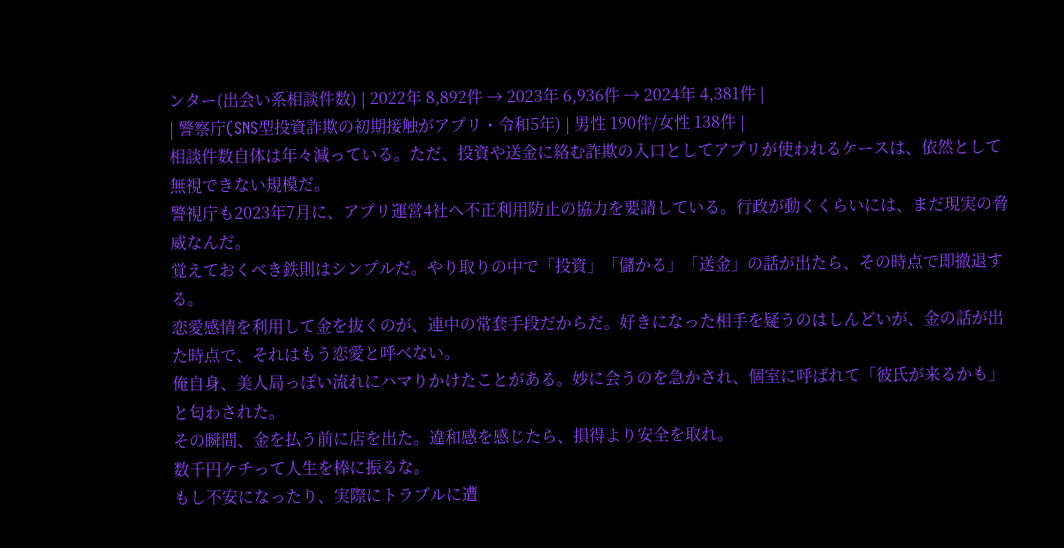ンター(出会い系相談件数) | 2022年 8,892件 → 2023年 6,936件 → 2024年 4,381件 |
| 警察庁(SNS型投資詐欺の初期接触がアプリ・令和5年) | 男性 190件/女性 138件 |
相談件数自体は年々減っている。ただ、投資や送金に絡む詐欺の入口としてアプリが使われるケースは、依然として無視できない規模だ。
警視庁も2023年7月に、アプリ運営4社へ不正利用防止の協力を要請している。行政が動くくらいには、まだ現実の脅威なんだ。
覚えておくべき鉄則はシンプルだ。やり取りの中で「投資」「儲かる」「送金」の話が出たら、その時点で即撤退する。
恋愛感情を利用して金を抜くのが、連中の常套手段だからだ。好きになった相手を疑うのはしんどいが、金の話が出た時点で、それはもう恋愛と呼べない。
俺自身、美人局っぽい流れにハマりかけたことがある。妙に会うのを急かされ、個室に呼ばれて「彼氏が来るかも」と匂わされた。
その瞬間、金を払う前に店を出た。違和感を感じたら、損得より安全を取れ。
数千円ケチって人生を棒に振るな。
もし不安になったり、実際にトラブルに遭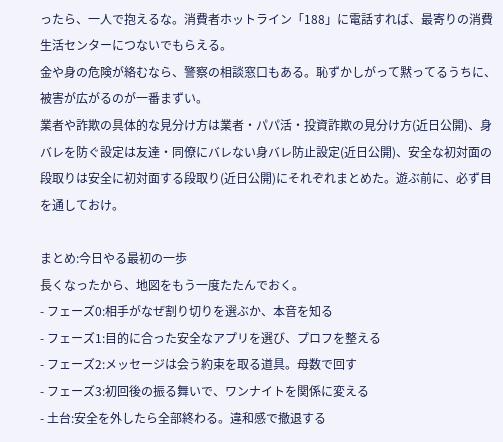ったら、一人で抱えるな。消費者ホットライン「188」に電話すれば、最寄りの消費生活センターにつないでもらえる。
金や身の危険が絡むなら、警察の相談窓口もある。恥ずかしがって黙ってるうちに、被害が広がるのが一番まずい。
業者や詐欺の具体的な見分け方は業者・パパ活・投資詐欺の見分け方(近日公開)、身バレを防ぐ設定は友達・同僚にバレない身バレ防止設定(近日公開)、安全な初対面の段取りは安全に初対面する段取り(近日公開)にそれぞれまとめた。遊ぶ前に、必ず目を通しておけ。

まとめ:今日やる最初の一歩
長くなったから、地図をもう一度たたんでおく。
- フェーズ0:相手がなぜ割り切りを選ぶか、本音を知る
- フェーズ1:目的に合った安全なアプリを選び、プロフを整える
- フェーズ2:メッセージは会う約束を取る道具。母数で回す
- フェーズ3:初回後の振る舞いで、ワンナイトを関係に変える
- 土台:安全を外したら全部終わる。違和感で撤退する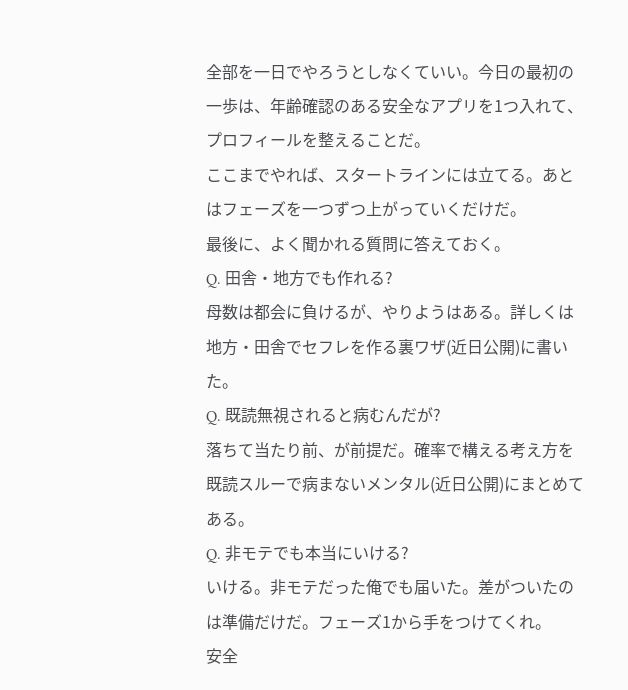全部を一日でやろうとしなくていい。今日の最初の一歩は、年齢確認のある安全なアプリを1つ入れて、プロフィールを整えることだ。
ここまでやれば、スタートラインには立てる。あとはフェーズを一つずつ上がっていくだけだ。
最後に、よく聞かれる質問に答えておく。
Q. 田舎・地方でも作れる?
母数は都会に負けるが、やりようはある。詳しくは地方・田舎でセフレを作る裏ワザ(近日公開)に書いた。
Q. 既読無視されると病むんだが?
落ちて当たり前、が前提だ。確率で構える考え方を既読スルーで病まないメンタル(近日公開)にまとめてある。
Q. 非モテでも本当にいける?
いける。非モテだった俺でも届いた。差がついたのは準備だけだ。フェーズ1から手をつけてくれ。
安全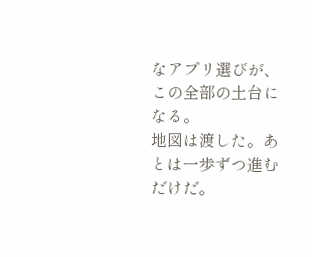なアプリ選びが、この全部の土台になる。
地図は渡した。あとは一歩ずつ進むだけだ。